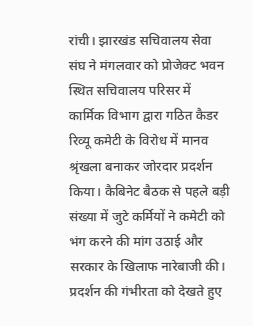रांची। झारखंड सचिवालय सेवा संघ ने मंगलवार को प्रोजेक्ट भवन स्थित सचिवालय परिसर में कार्मिक विभाग द्वारा गठित कैडर रिव्यू कमेटी के विरोध में मानव श्रृंखला बनाकर जोरदार प्रदर्शन किया। कैबिनेट बैठक से पहले बड़ी संख्या में जुटे कर्मियों ने कमेटी को भंग करने की मांग उठाई और सरकार के खिलाफ नारेबाजी की।
प्रदर्शन की गंभीरता को देखते हुए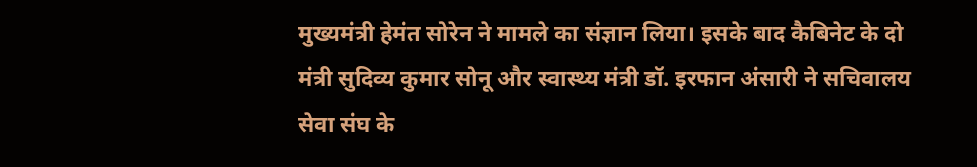मुख्यमंत्री हेमंत सोरेन ने मामले का संज्ञान लिया। इसके बाद कैबिनेट के दो मंत्री सुदिव्य कुमार सोनू और स्वास्थ्य मंत्री डॉ. इरफान अंसारी ने सचिवालय सेवा संघ के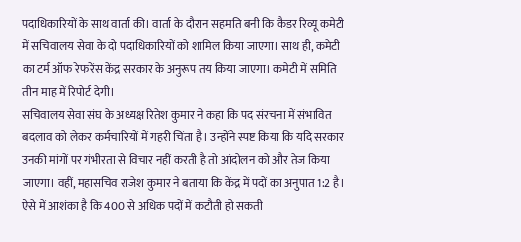पदाधिकारियों के साथ वार्ता की। वार्ता के दौरान सहमति बनी कि कैडर रिव्यू कमेटी में सचिवालय सेवा के दो पदाधिकारियों को शामिल किया जाएगा। साथ ही, कमेटी का टर्म ऑफ रेफरेंस केंद्र सरकार के अनुरूप तय किया जाएगा। कमेटी में समिति तीन माह में रिपोर्ट देगी।
सचिवालय सेवा संघ के अध्यक्ष रितेश कुमार ने कहा कि पद संरचना में संभावित बदलाव को लेकर कर्मचारियों में गहरी चिंता है। उन्होंने स्पष्ट किया कि यदि सरकार उनकी मांगों पर गंभीरता से विचार नहीं करती है तो आंदोलन को और तेज किया जाएगा। वहीं, महासचिव राजेश कुमार ने बताया कि केंद्र में पदों का अनुपात 1:2 है। ऐसे में आशंका है कि 400 से अधिक पदों में कटौती हो सकती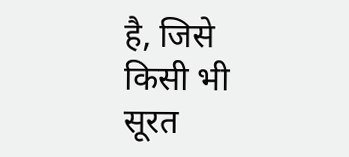है, जिसे किसी भी सूरत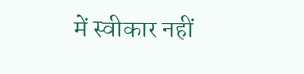में स्वीकार नहीं